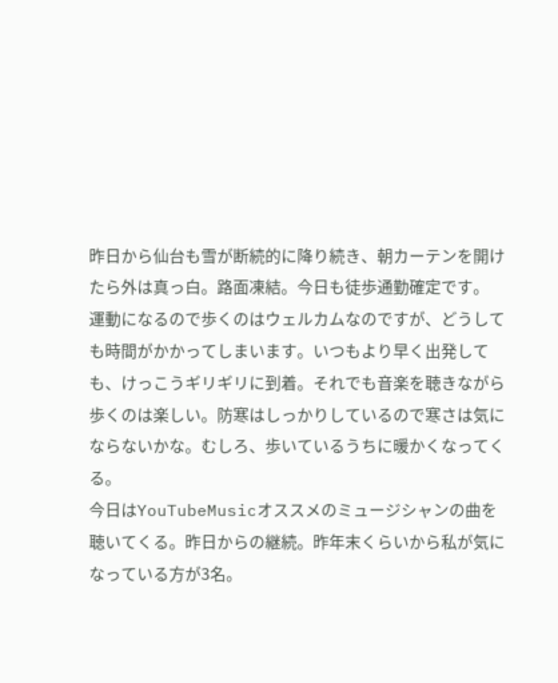昨日から仙台も雪が断続的に降り続き、朝カーテンを開けたら外は真っ白。路面凍結。今日も徒歩通勤確定です。
運動になるので歩くのはウェルカムなのですが、どうしても時間がかかってしまいます。いつもより早く出発しても、けっこうギリギリに到着。それでも音楽を聴きながら歩くのは楽しい。防寒はしっかりしているので寒さは気にならないかな。むしろ、歩いているうちに暖かくなってくる。
今日はYouTubeMusicオススメのミュージシャンの曲を聴いてくる。昨日からの継続。昨年末くらいから私が気になっている方が3名。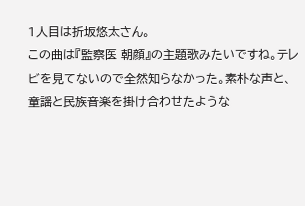1人目は折坂悠太さん。
この曲は『監察医 朝顔』の主題歌みたいですね。テレビを見てないので全然知らなかった。素朴な声と、童謡と民族音楽を掛け合わせたような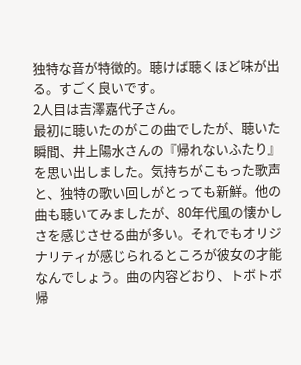独特な音が特徴的。聴けば聴くほど味が出る。すごく良いです。
2人目は吉澤嘉代子さん。
最初に聴いたのがこの曲でしたが、聴いた瞬間、井上陽水さんの『帰れないふたり』を思い出しました。気持ちがこもった歌声と、独特の歌い回しがとっても新鮮。他の曲も聴いてみましたが、80年代風の懐かしさを感じさせる曲が多い。それでもオリジナリティが感じられるところが彼女の才能なんでしょう。曲の内容どおり、トボトボ帰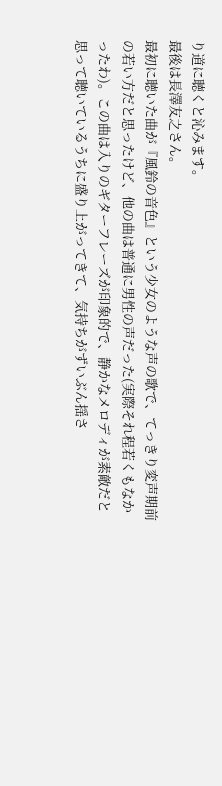り道に聴くと沁みます。
最後は長澤友之さん。
最初に聴いた曲が『風鈴の音色』という少女のような声の歌で、てっきり変声期前の若い方だと思ったけど、他の曲は普通に男性の声だった(実際それ程若くもなかったわ)。この曲は入りのギターフレーズが印象的で、静かなメロディが素敵だと思って聴いているうちに盛り上がってきて、気持ちがずいぶん揺さ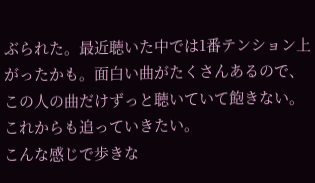ぶられた。最近聴いた中では1番テンション上がったかも。面白い曲がたくさんあるので、この人の曲だけずっと聴いていて飽きない。これからも追っていきたい。
こんな感じで歩きな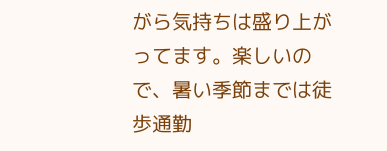がら気持ちは盛り上がってます。楽しいので、暑い季節までは徒歩通勤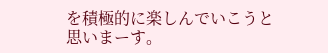を積極的に楽しんでいこうと思いまーす。